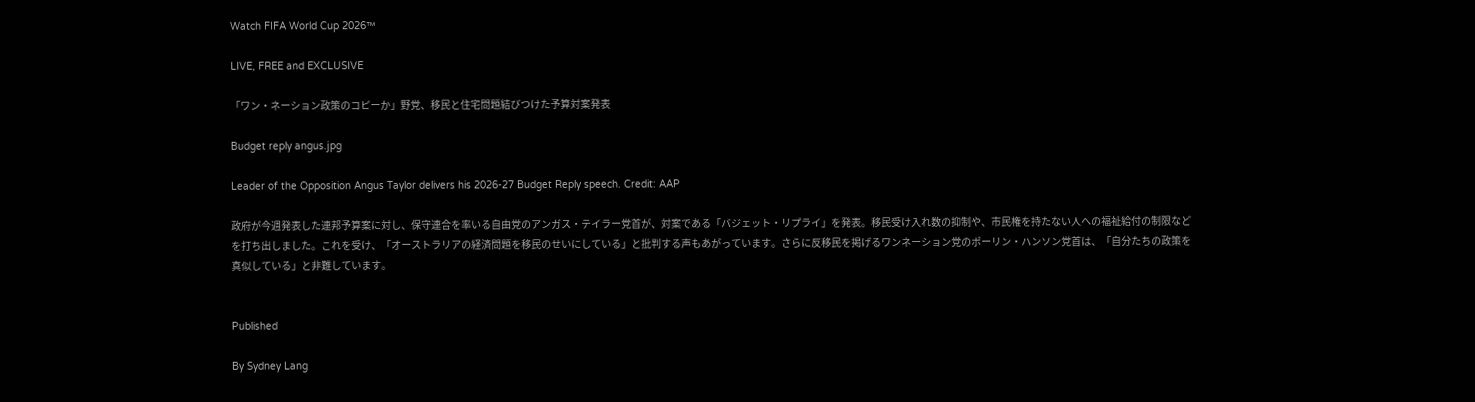Watch FIFA World Cup 2026™

LIVE, FREE and EXCLUSIVE

「ワン・ネーション政策のコピーか」野党、移民と住宅問題結びつけた予算対案発表

Budget reply angus.jpg

Leader of the Opposition Angus Taylor delivers his 2026-27 Budget Reply speech. Credit: AAP

政府が今週発表した連邦予算案に対し、保守連合を率いる自由党のアンガス・テイラー党首が、対案である「バジェット・リプライ」を発表。移民受け入れ数の抑制や、市民権を持たない人への福祉給付の制限などを打ち出しました。これを受け、「オーストラリアの経済問題を移民のせいにしている」と批判する声もあがっています。さらに反移民を掲げるワンネーション党のポーリン・ハンソン党首は、「自分たちの政策を真似している」と非難しています。


Published

By Sydney Lang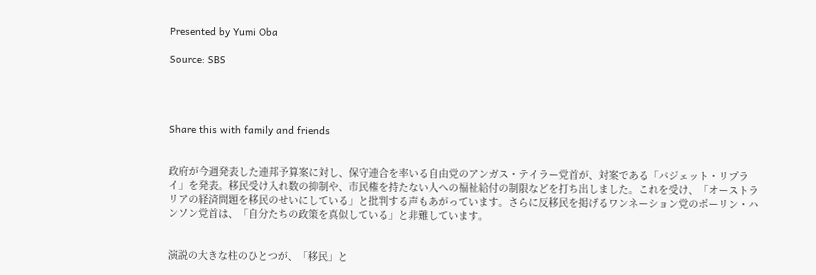Presented by Yumi Oba

Source: SBS




Share this with family and friends


政府が今週発表した連邦予算案に対し、保守連合を率いる自由党のアンガス・テイラー党首が、対案である「バジェット・リプライ」を発表。移民受け入れ数の抑制や、市民権を持たない人への福祉給付の制限などを打ち出しました。これを受け、「オーストラリアの経済問題を移民のせいにしている」と批判する声もあがっています。さらに反移民を掲げるワンネーション党のポーリン・ハンソン党首は、「自分たちの政策を真似している」と非難しています。


演説の大きな柱のひとつが、「移民」と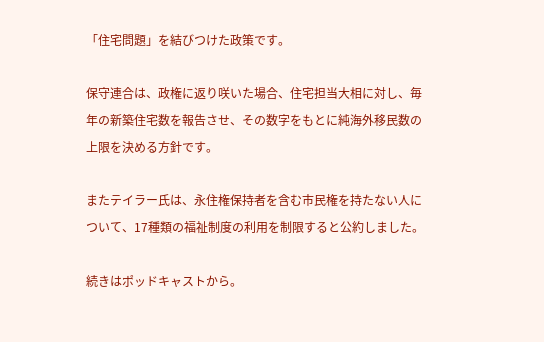「住宅問題」を結びつけた政策です。

保守連合は、政権に返り咲いた場合、住宅担当大相に対し、毎年の新築住宅数を報告させ、その数字をもとに純海外移民数の上限を決める方針です。

またテイラー氏は、永住権保持者を含む市民権を持たない人について、17種類の福祉制度の利用を制限すると公約しました。

続きはポッドキャストから。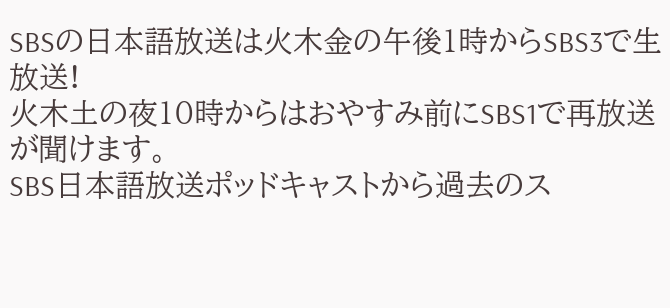SBSの日本語放送は火木金の午後1時からSBS3で生放送!
火木土の夜10時からはおやすみ前にSBS1で再放送が聞けます。
SBS日本語放送ポッドキャストから過去のス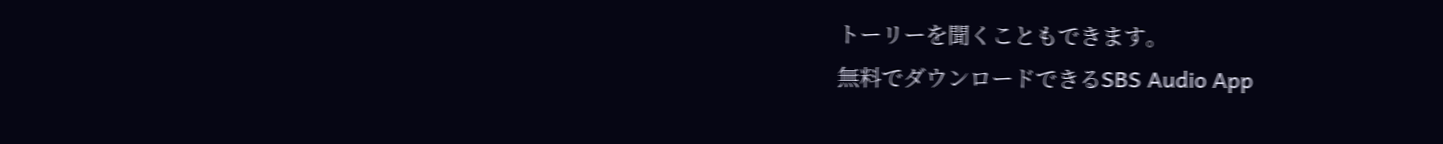トーリーを聞くこともできます。
無料でダウンロードできるSBS Audio App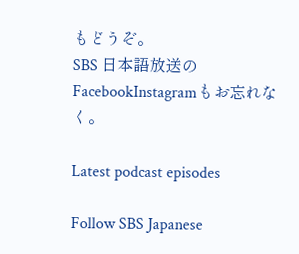もどうぞ。
SBS 日本語放送のFacebookInstagramもお忘れなく。

Latest podcast episodes

Follow SBS Japanese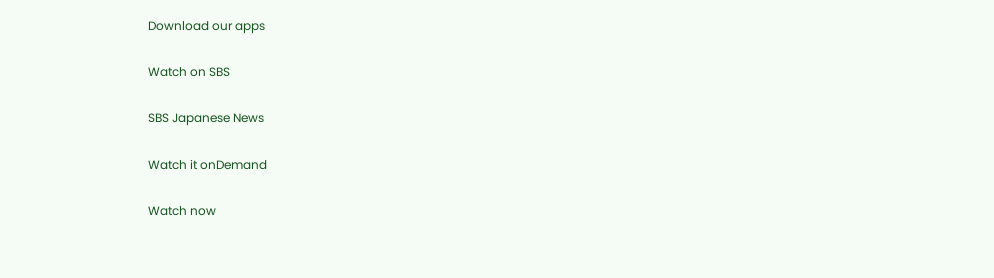Download our apps

Watch on SBS

SBS Japanese News

Watch it onDemand

Watch now